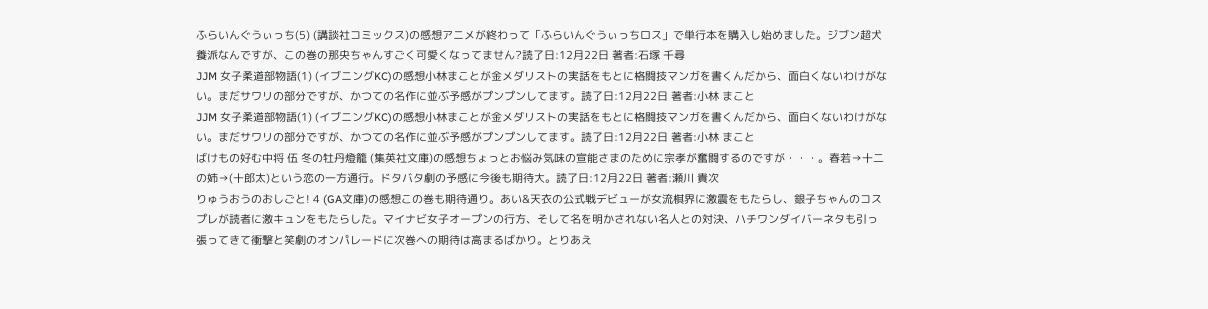ふらいんぐうぃっち(5) (講談社コミックス)の感想アニメが終わって「ふらいんぐうぃっちロス」で単行本を購入し始めました。ジブン超犬養派なんですが、この巻の那央ちゃんすごく可愛くなってません?読了日:12月22日 著者:石塚 千尋
JJM 女子柔道部物語(1) (イブニングKC)の感想小林まことが金メダリストの実話をもとに格闘技マンガを書くんだから、面白くないわけがない。まだサワリの部分ですが、かつての名作に並ぶ予感がプンプンしてます。読了日:12月22日 著者:小林 まこと
JJM 女子柔道部物語(1) (イブニングKC)の感想小林まことが金メダリストの実話をもとに格闘技マンガを書くんだから、面白くないわけがない。まだサワリの部分ですが、かつての名作に並ぶ予感がプンプンしてます。読了日:12月22日 著者:小林 まこと
ばけもの好む中将 伍 冬の牡丹燈籠 (集英社文庫)の感想ちょっとお悩み気味の宣能さまのために宗孝が奮闘するのですが・・・。春若→十二の姉→(十郎太)という恋の一方通行。ドタバタ劇の予感に今後も期待大。読了日:12月22日 著者:瀬川 貴次
りゅうおうのおしごと! 4 (GA文庫)の感想この巻も期待通り。あい&天衣の公式戦デビューが女流棋界に激震をもたらし、銀子ちゃんのコスプレが読者に激キュンをもたらした。マイナビ女子オープンの行方、そして名を明かされない名人との対決、ハチワンダイバーネタも引っ張ってきて衝撃と笑劇のオンパレードに次巻への期待は高まるばかり。とりあえ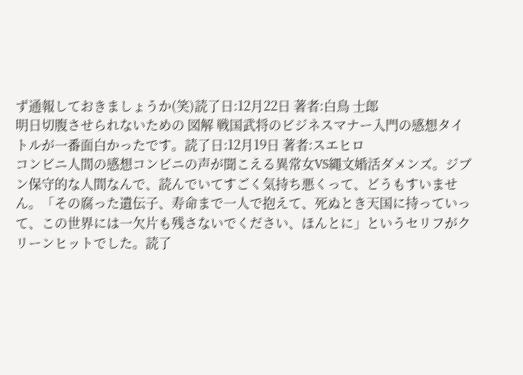ず通報しておきましょうか(笑)読了日:12月22日 著者:白鳥 士郎
明日切腹させられないための 図解 戦国武将のビジネスマナー入門の感想タイトルが一番面白かったです。読了日:12月19日 著者:スエヒロ
コンビニ人間の感想コンビニの声が聞こえる異常女VS縄文婚活ダメンズ。ジブン保守的な人間なんで、読んでいてすごく気持ち悪くって、どうもすいません。「その腐った遺伝子、寿命まで一人で抱えて、死ぬとき天国に持っていって、この世界には一欠片も残さないでください、ほんとに」というセリフがクリーンヒットでした。読了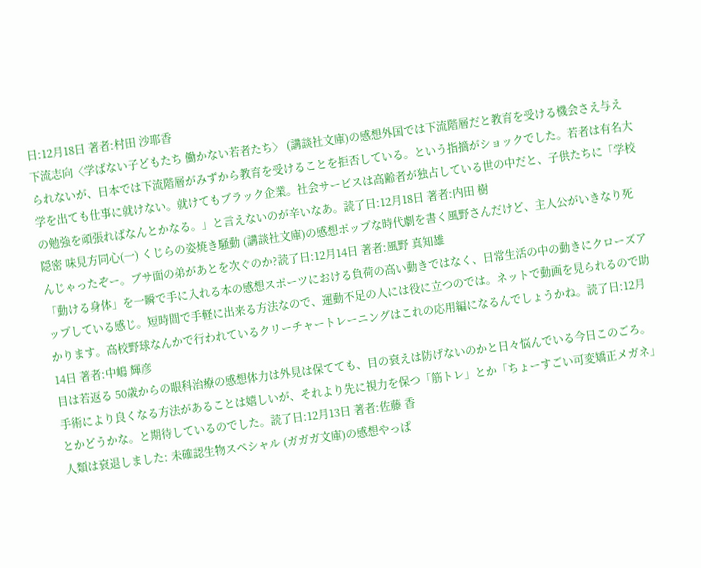日:12月18日 著者:村田 沙耶香
下流志向〈学ばない子どもたち 働かない若者たち〉 (講談社文庫)の感想外国では下流階層だと教育を受ける機会さえ与えられないが、日本では下流階層がみずから教育を受けることを拒否している。という指摘がショックでした。若者は有名大学を出ても仕事に就けない。就けてもブラック企業。社会サービスは高齢者が独占している世の中だと、子供たちに「学校の勉強を頑張ればなんとかなる。」と言えないのが辛いなあ。読了日:12月18日 著者:内田 樹
隠密 味見方同心(一) くじらの姿焼き騒動 (講談社文庫)の感想ポップな時代劇を書く風野さんだけど、主人公がいきなり死んじゃったぞー。ブサ面の弟があとを次ぐのか?読了日:12月14日 著者:風野 真知雄
「動ける身体」を一瞬で手に入れる本の感想スポーツにおける負荷の高い動きではなく、日常生活の中の動きにクローズアップしている感じ。短時間で手軽に出来る方法なので、運動不足の人には役に立つのでは。ネットで動画を見られるので助かります。高校野球なんかで行われているクリーチャートレーニングはこれの応用編になるんでしょうかね。読了日:12月14日 著者:中嶋 輝彦
目は若返る 50歳からの眼科治療の感想体力は外見は保てても、目の衰えは防げないのかと日々悩んでいる今日このごろ。手術により良くなる方法があることは嬉しいが、それより先に視力を保つ「筋トレ」とか「ちょーすごい可変矯正メガネ」とかどうかな。と期待しているのでした。読了日:12月13日 著者:佐藤 香
人類は衰退しました: 未確認生物スペシャル (ガガガ文庫)の感想やっぱ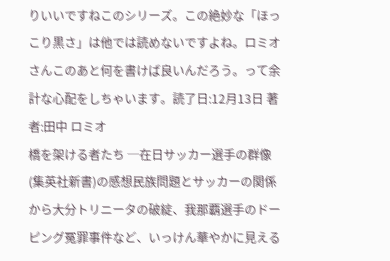りいいですねこのシリーズ。この絶妙な「ほっこり黒さ」は他では読めないですよね。ロミオさんこのあと何を書けば良いんだろう。って余計な心配をしちゃいます。読了日:12月13日 著者:田中 ロミオ
橋を架ける者たち ─在日サッカー選手の群像 (集英社新書)の感想民族問題とサッカーの関係から大分トリニータの破綻、我那覇選手のドーピング冤罪事件など、いっけん華やかに見える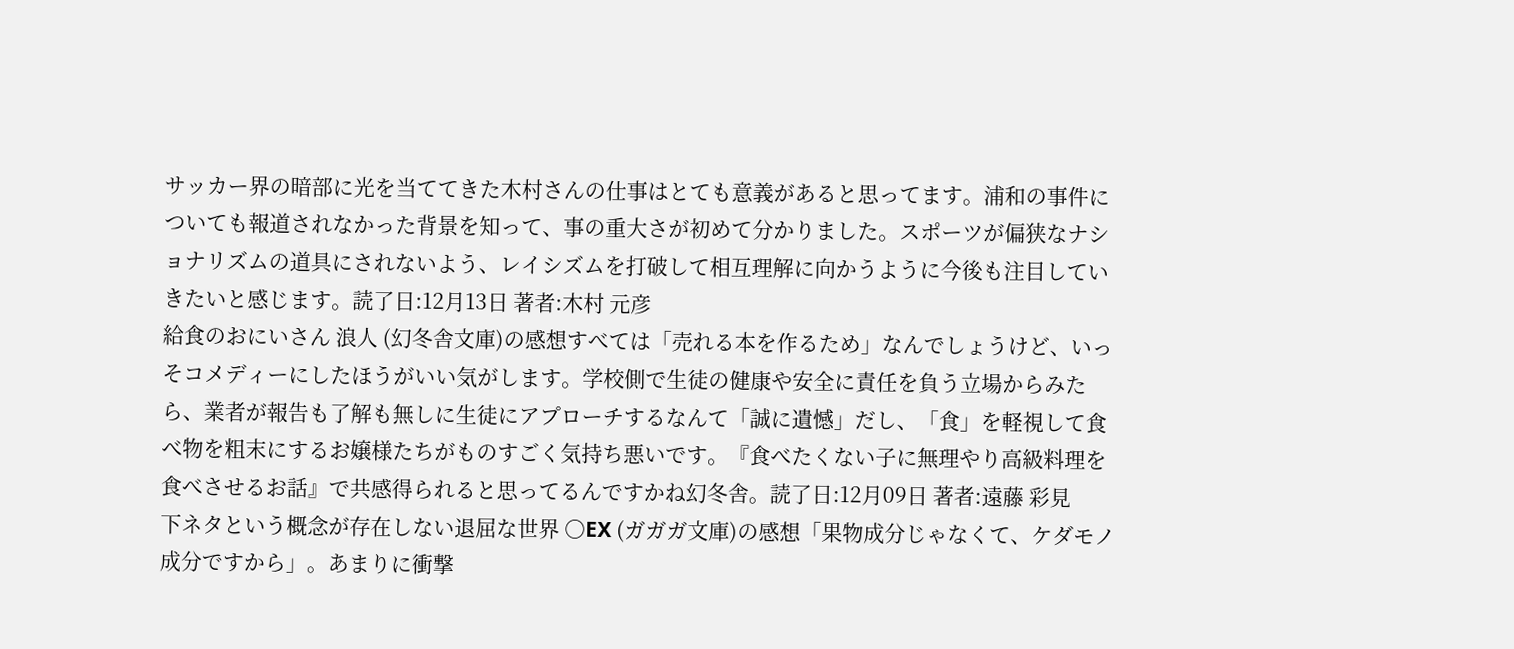サッカー界の暗部に光を当ててきた木村さんの仕事はとても意義があると思ってます。浦和の事件についても報道されなかった背景を知って、事の重大さが初めて分かりました。スポーツが偏狭なナショナリズムの道具にされないよう、レイシズムを打破して相互理解に向かうように今後も注目していきたいと感じます。読了日:12月13日 著者:木村 元彦
給食のおにいさん 浪人 (幻冬舎文庫)の感想すべては「売れる本を作るため」なんでしょうけど、いっそコメディーにしたほうがいい気がします。学校側で生徒の健康や安全に責任を負う立場からみたら、業者が報告も了解も無しに生徒にアプローチするなんて「誠に遺憾」だし、「食」を軽視して食べ物を粗末にするお嬢様たちがものすごく気持ち悪いです。『食べたくない子に無理やり高級料理を食べさせるお話』で共感得られると思ってるんですかね幻冬舎。読了日:12月09日 著者:遠藤 彩見
下ネタという概念が存在しない退屈な世界 ○EX (ガガガ文庫)の感想「果物成分じゃなくて、ケダモノ成分ですから」。あまりに衝撃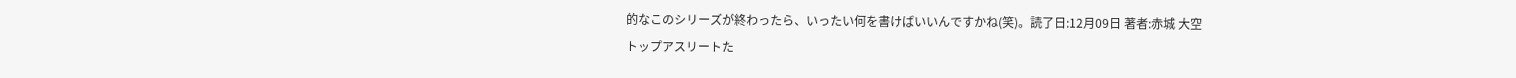的なこのシリーズが終わったら、いったい何を書けばいいんですかね(笑)。読了日:12月09日 著者:赤城 大空
トップアスリートた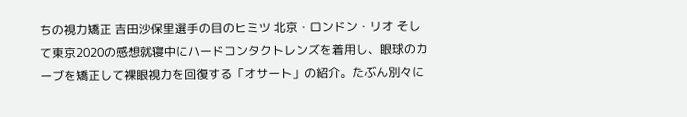ちの視力矯正 吉田沙保里選手の目のヒミツ 北京・ロンドン・リオ そして東京2020の感想就寝中にハードコンタクトレンズを着用し、眼球のカーブを矯正して裸眼視力を回復する「オサート」の紹介。たぶん別々に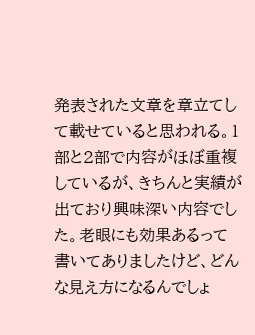発表された文章を章立てして載せていると思われる。1部と2部で内容がほぼ重複しているが、きちんと実績が出ており興味深い内容でした。老眼にも効果あるって書いてありましたけど、どんな見え方になるんでしょ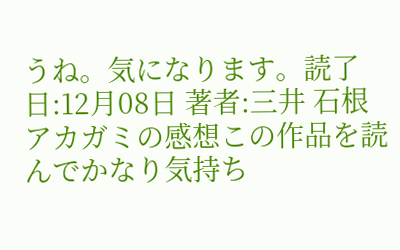うね。気になります。読了日:12月08日 著者:三井 石根
アカガミの感想この作品を読んでかなり気持ち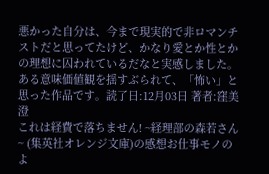悪かった自分は、今まで現実的で非ロマンチストだと思ってたけど、かなり愛とか性とかの理想に囚われているだなと実感しました。ある意味価値観を揺すぶられて、「怖い」と思った作品です。読了日:12月03日 著者:窪美澄
これは経費で落ちません! ~経理部の森若さん~ (集英社オレンジ文庫)の感想お仕事モノのよ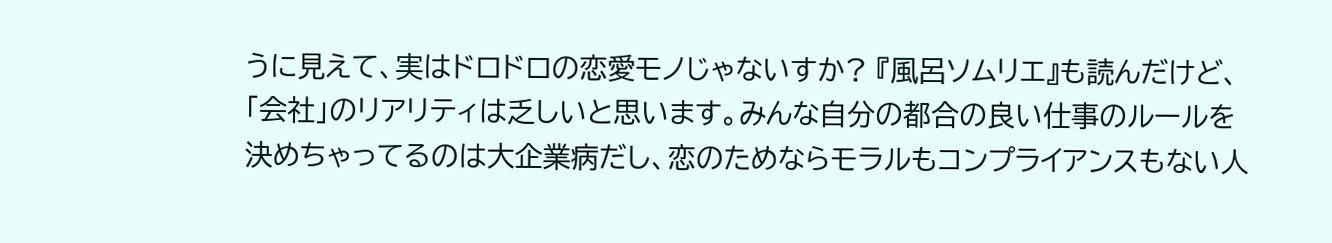うに見えて、実はドロドロの恋愛モノじゃないすか? 『風呂ソムリエ』も読んだけど、「会社」のリアリティは乏しいと思います。みんな自分の都合の良い仕事のルールを決めちゃってるのは大企業病だし、恋のためならモラルもコンプライアンスもない人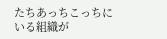たちあっちこっちにいる組織が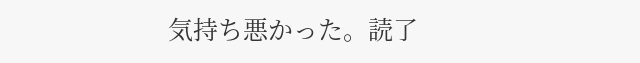気持ち悪かった。読了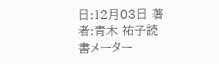日:12月03日 著者:青木 祐子読書メーター